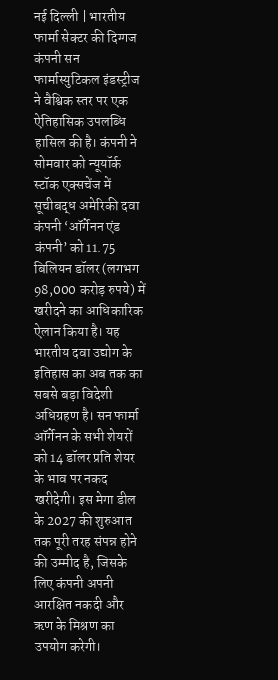नई दिल्ली | भारतीय फार्मा सेक्टर की दिग्गज कंपनी सन फार्मास्युटिकल इंडस्ट्रीज ने वैश्विक स्तर पर एक ऐतिहासिक उपलब्धि हासिल की है। कंपनी ने सोमवार को न्यूयॉर्क स्टॉक एक्सचेंज में सूचीबद्ध अमेरिकी दवा कंपनी ‘ऑर्गेनन एंड कंपनी’ को 11.75 बिलियन डॉलर (लगभग 98,000 करोड़ रुपये) में खरीदने का आधिकारिक ऐलान किया है। यह भारतीय दवा उद्योग के इतिहास का अब तक का सबसे बड़ा विदेशी अधिग्रहण है। सन फार्मा ऑर्गेनन के सभी शेयरों को 14 डॉलर प्रति शेयर के भाव पर नकद खरीदेगी। इस मेगा डील के 2027 की शुरुआत तक पूरी तरह संपन्न होने की उम्मीद है, जिसके लिए कंपनी अपनी आरक्षित नकदी और ऋण के मिश्रण का उपयोग करेगी।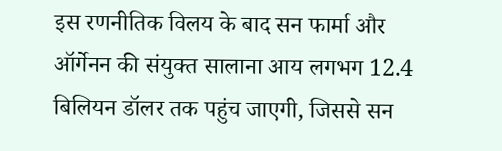इस रणनीतिक विलय के बाद सन फार्मा और ऑर्गेनन की संयुक्त सालाना आय लगभग 12.4 बिलियन डॉलर तक पहुंच जाएगी, जिससे सन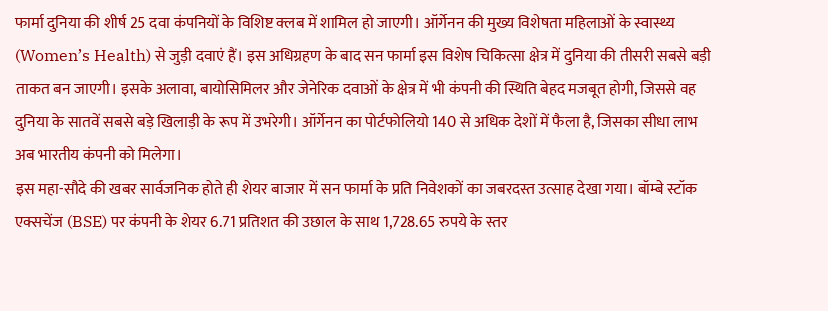फार्मा दुनिया की शीर्ष 25 दवा कंपनियों के विशिष्ट क्लब में शामिल हो जाएगी। ऑर्गेनन की मुख्य विशेषता महिलाओं के स्वास्थ्य (Women’s Health) से जुड़ी दवाएं हैं। इस अधिग्रहण के बाद सन फार्मा इस विशेष चिकित्सा क्षेत्र में दुनिया की तीसरी सबसे बड़ी ताकत बन जाएगी। इसके अलावा, बायोसिमिलर और जेनेरिक दवाओं के क्षेत्र में भी कंपनी की स्थिति बेहद मजबूत होगी, जिससे वह दुनिया के सातवें सबसे बड़े खिलाड़ी के रूप में उभरेगी। ऑर्गेनन का पोर्टफोलियो 140 से अधिक देशों में फैला है, जिसका सीधा लाभ अब भारतीय कंपनी को मिलेगा।
इस महा-सौदे की खबर सार्वजनिक होते ही शेयर बाजार में सन फार्मा के प्रति निवेशकों का जबरदस्त उत्साह देखा गया। बॉम्बे स्टॉक एक्सचेंज (BSE) पर कंपनी के शेयर 6.71 प्रतिशत की उछाल के साथ 1,728.65 रुपये के स्तर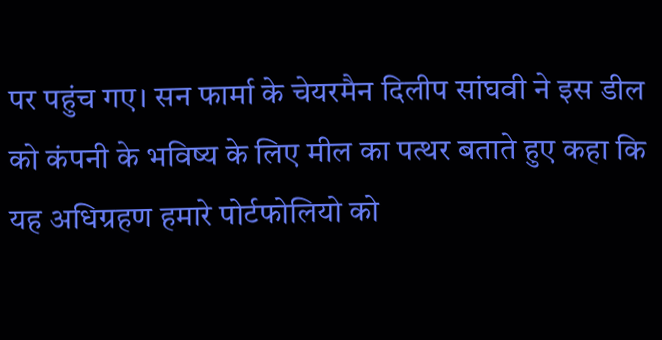पर पहुंच गए। सन फार्मा के चेयरमैन दिलीप सांघवी ने इस डील को कंपनी के भविष्य के लिए मील का पत्थर बताते हुए कहा कि यह अधिग्रहण हमारे पोर्टफोलियो को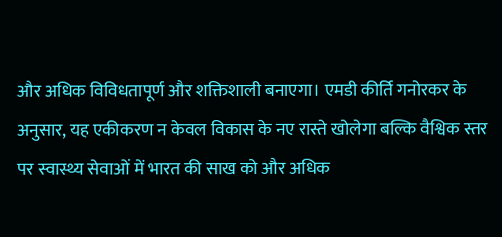और अधिक विविधतापूर्ण और शक्तिशाली बनाएगा। एमडी कीर्ति गनोरकर के अनुसार, यह एकीकरण न केवल विकास के नए रास्ते खोलेगा बल्कि वैश्विक स्तर पर स्वास्थ्य सेवाओं में भारत की साख को और अधिक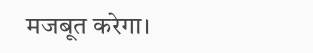मजबूत करेगा।